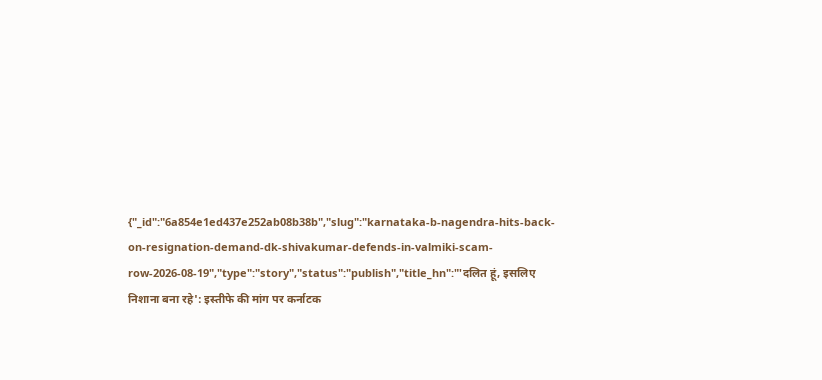{"_id":"6a854e1ed437e252ab08b38b","slug":"karnataka-b-nagendra-hits-back-on-resignation-demand-dk-shivakumar-defends-in-valmiki-scam-row-2026-08-19","type":"story","status":"publish","title_hn":"'दलित हूं, इसलिए निशाना बना रहे': इस्तीफे की मांग पर कर्नाटक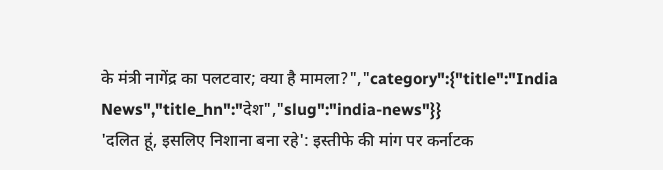के मंत्री नागेंद्र का पलटवार; क्या है मामला?","category":{"title":"India News","title_hn":"देश","slug":"india-news"}}
'दलित हूं, इसलिए निशाना बना रहे': इस्तीफे की मांग पर कर्नाटक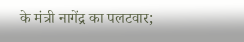के मंत्री नागेंद्र का पलटवार;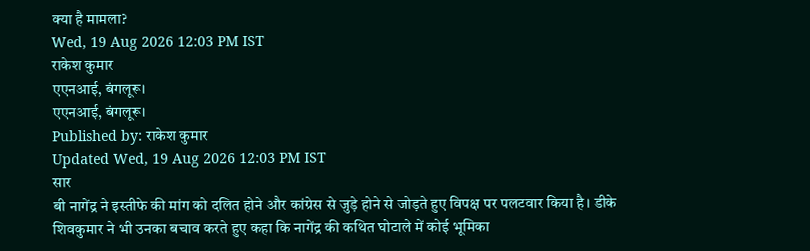क्या है मामला?
Wed, 19 Aug 2026 12:03 PM IST
राकेश कुमार
एएनआई, बंगलूरू।
एएनआई, बंगलूरू।
Published by: राकेश कुमार
Updated Wed, 19 Aug 2026 12:03 PM IST
सार
बी नागेंद्र ने इस्तीफे की मांग को दलित होने और कांग्रेस से जुड़े होने से जोड़ते हुए विपक्ष पर पलटवार किया है। डीके शिवकुमार ने भी उनका बचाव करते हुए कहा कि नागेंद्र की कथित घोटाले में कोई भूमिका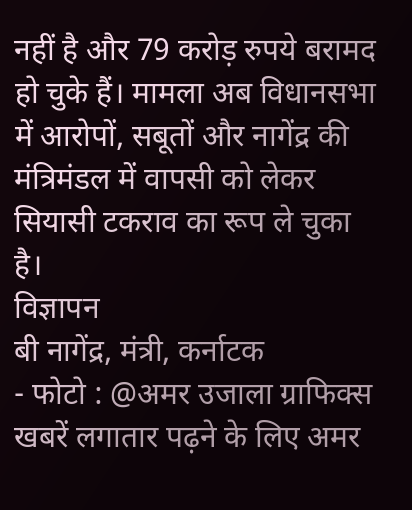नहीं है और 79 करोड़ रुपये बरामद हो चुके हैं। मामला अब विधानसभा में आरोपों, सबूतों और नागेंद्र की मंत्रिमंडल में वापसी को लेकर सियासी टकराव का रूप ले चुका है।
विज्ञापन
बी नागेंद्र, मंत्री, कर्नाटक
- फोटो : @अमर उजाला ग्राफिक्स
खबरें लगातार पढ़ने के लिए अमर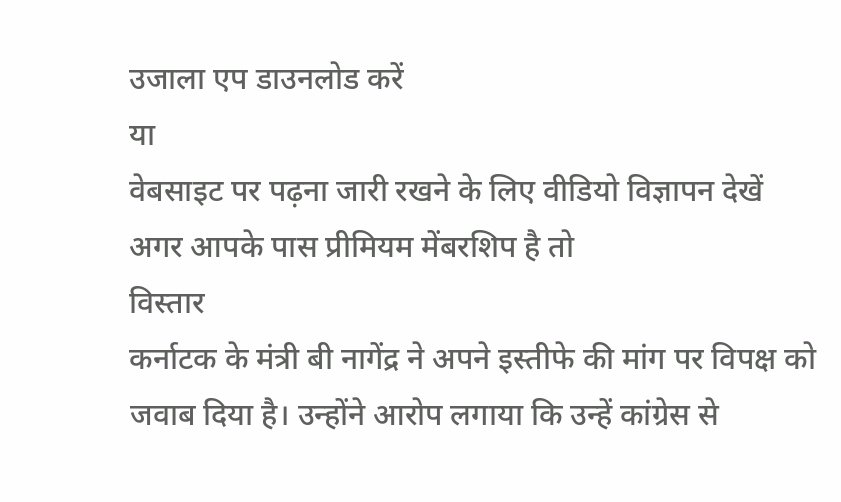उजाला एप डाउनलोड करें
या
वेबसाइट पर पढ़ना जारी रखने के लिए वीडियो विज्ञापन देखें
अगर आपके पास प्रीमियम मेंबरशिप है तो
विस्तार
कर्नाटक के मंत्री बी नागेंद्र ने अपने इस्तीफे की मांग पर विपक्ष को जवाब दिया है। उन्होंने आरोप लगाया कि उन्हें कांग्रेस से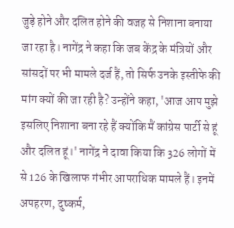जुड़े होने और दलित होने की वजह से निशाना बनाया जा रहा है। नागेंद्र ने कहा कि जब केंद्र के मंत्रियों और सांसदों पर भी मामले दर्ज हैं, तो सिर्फ उनके इस्तीफे की मांग क्यों की जा रही है? उन्होंने कहा, 'आज आप मुझे इसलिए निशाना बना रहे हैं क्योंकि मैं कांग्रेस पार्टी से हूं और दलित हूं।' नागेंद्र ने दावा किया कि 326 लोगों में से 126 के खिलाफ गंभीर आपराधिक मामले हैं। इनमें अपहरण, दुष्कर्म,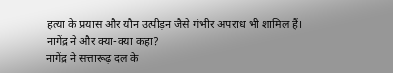हत्या के प्रयास और यौन उत्पीड़न जैसे गंभीर अपराध भी शामिल हैं।
नागेंद्र ने और क्या-क्या कहा?
नागेंद्र ने सत्तारूढ़ दल के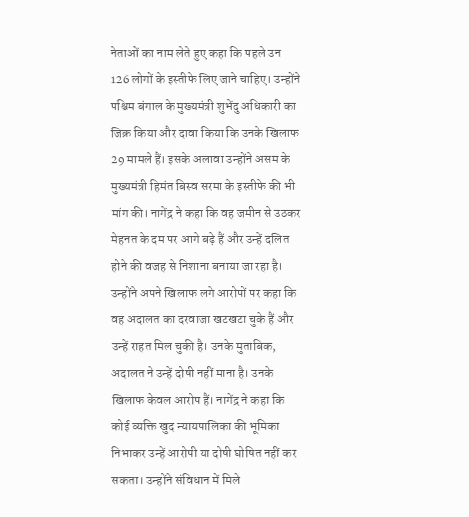नेताओं का नाम लेते हुए कहा कि पहले उन 126 लोगों के इस्तीफे लिए जाने चाहिए। उन्होंने पश्चिम बंगाल के मुख्यमंत्री शुभेंदु अधिकारी का जिक्र किया और दावा किया कि उनके खिलाफ 29 मामले हैं। इसके अलावा उन्होंने असम के मुख्यमंत्री हिमंत बिस्व सरमा के इस्तीफे की भी मांग की। नागेंद्र ने कहा कि वह जमीन से उठकर मेहनत के दम पर आगे बढ़े हैं और उन्हें दलित होने की वजह से निशाना बनाया जा रहा है।
उन्होंने अपने खिलाफ लगे आरोपों पर कहा कि वह अदालत का दरवाजा खटखटा चुके हैं और उन्हें राहत मिल चुकी है। उनके मुताबिक, अदालत ने उन्हें दोषी नहीं माना है। उनके खिलाफ केवल आरोप हैं। नागेंद्र ने कहा कि कोई व्यक्ति खुद न्यायपालिका की भूमिका निभाकर उन्हें आरोपी या दोषी घोषित नहीं कर सकता। उन्होंने संविधान में मिले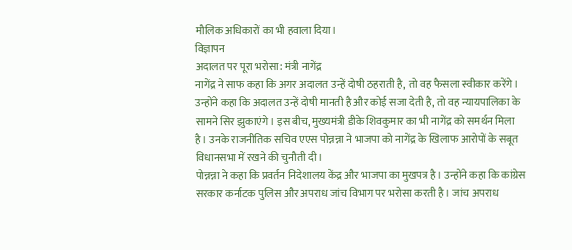मौलिक अधिकारों का भी हवाला दिया।
विज्ञापन
अदालत पर पूरा भरोसा: मंत्री नागेंद्र
नागेंद्र ने साफ कहा कि अगर अदालत उन्हें दोषी ठहराती है, तो वह फैसला स्वीकार करेंगे। उन्होंने कहा कि अदालत उन्हें दोषी मानती है और कोई सजा देती है, तो वह न्यायपालिका के सामने सिर झुकाएंगे। इस बीच, मुख्यमंत्री डीके शिवकुमार का भी नागेंद्र को समर्थन मिला है। उनके राजनीतिक सचिव एएस पोन्नन्ना ने भाजपा को नागेंद्र के खिलाफ आरोपों के सबूत विधानसभा में रखने की चुनौती दी।
पोन्नन्ना ने कहा कि प्रवर्तन निदेशालय केंद्र और भाजपा का मुखपत्र है। उन्होंने कहा कि कांग्रेस सरकार कर्नाटक पुलिस और अपराध जांच विभाग पर भरोसा करती है। जांच अपराध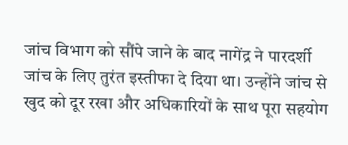जांच विभाग को सौंपे जाने के बाद नागेंद्र ने पारदर्शी जांच के लिए तुरंत इस्तीफा दे दिया था। उन्होंने जांच से खुद को दूर रखा और अधिकारियों के साथ पूरा सहयोग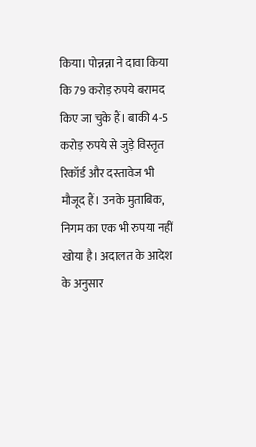किया। पोन्नन्ना ने दावा किया कि 79 करोड़ रुपये बरामद किए जा चुके हैं। बाकी 4-5 करोड़ रुपये से जुड़े विस्तृत रिकॉर्ड और दस्तावेज भी मौजूद हैं। उनके मुताबिक, निगम का एक भी रुपया नहीं खोया है। अदालत के आदेश के अनुसार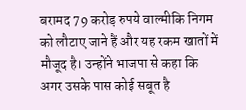बरामद 79 करोड़ रुपये वाल्मीकि निगम को लौटाए जाने हैं और यह रकम खातों में मौजूद है। उन्होंने भाजपा से कहा कि अगर उसके पास कोई सबूत है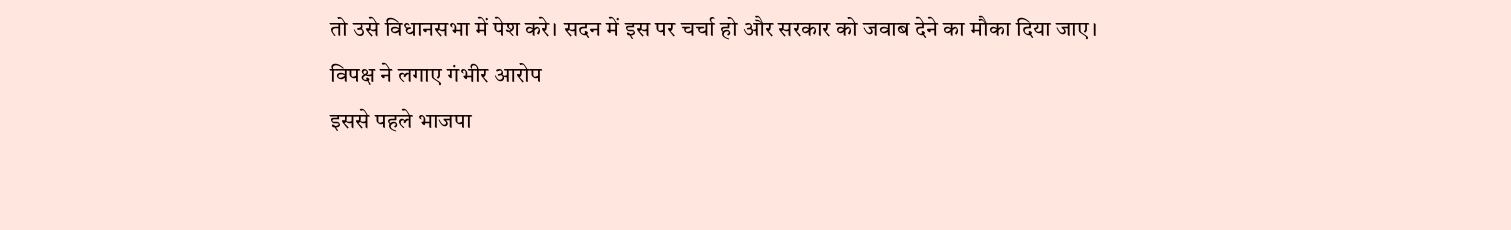तो उसे विधानसभा में पेश करे। सदन में इस पर चर्चा हो और सरकार को जवाब देने का मौका दिया जाए।
विपक्ष ने लगाए गंभीर आरोप
इससे पहले भाजपा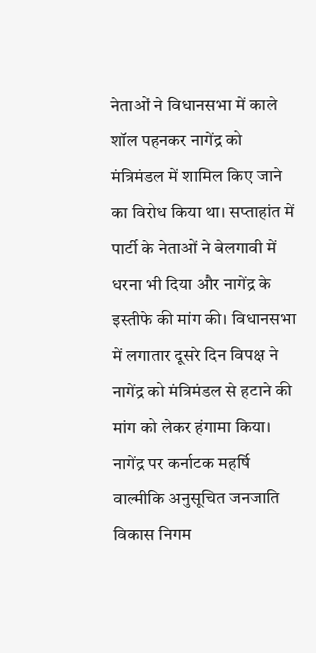नेताओं ने विधानसभा में काले शॉल पहनकर नागेंद्र को मंत्रिमंडल में शामिल किए जाने का विरोध किया था। सप्ताहांत में पार्टी के नेताओं ने बेलगावी में धरना भी दिया और नागेंद्र के इस्तीफे की मांग की। विधानसभा में लगातार दूसरे दिन विपक्ष ने नागेंद्र को मंत्रिमंडल से हटाने की मांग को लेकर हंगामा किया। नागेंद्र पर कर्नाटक महर्षि वाल्मीकि अनुसूचित जनजाति विकास निगम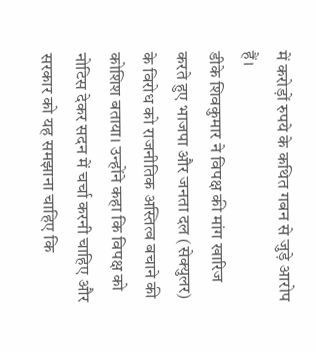में करोड़ों रुपये के कथित गबन से जुड़े आरोप हैं।
डीके शिवकुमार ने विपक्ष की मांग खारिज करते हुए भाजपा और जनता दल (सेक्युलर) के विरोध को राजनीतिक अस्तित्व बचाने की कोशिश बताया। उन्होंने कहा कि विपक्ष को नोटिस देकर सदन में चर्चा करनी चाहिए और सरकार को यह समझाना चाहिए कि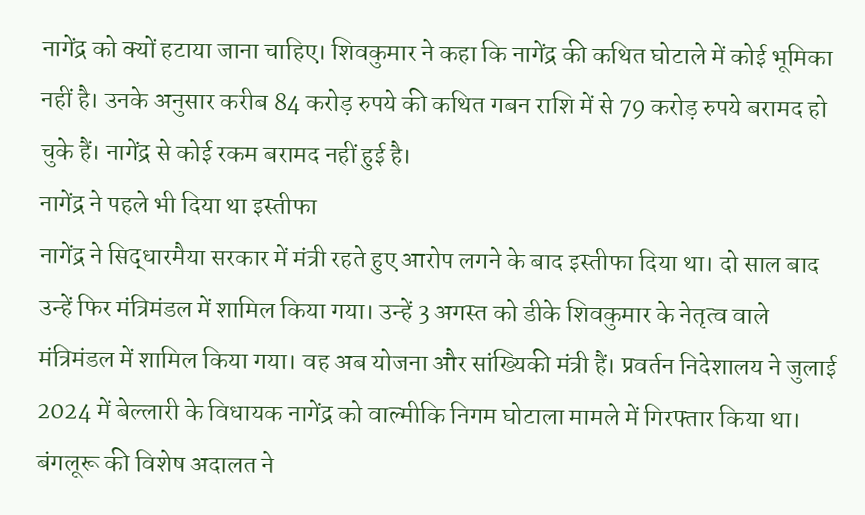नागेंद्र को क्यों हटाया जाना चाहिए। शिवकुमार ने कहा कि नागेंद्र की कथित घोटाले में कोई भूमिका नहीं है। उनके अनुसार करीब 84 करोड़ रुपये की कथित गबन राशि में से 79 करोड़ रुपये बरामद हो चुके हैं। नागेंद्र से कोई रकम बरामद नहीं हुई है।
नागेंद्र ने पहले भी दिया था इस्तीफा
नागेंद्र ने सिद्धारमैया सरकार में मंत्री रहते हुए आरोप लगने के बाद इस्तीफा दिया था। दो साल बाद उन्हें फिर मंत्रिमंडल में शामिल किया गया। उन्हें 3 अगस्त को डीके शिवकुमार के नेतृत्व वाले मंत्रिमंडल में शामिल किया गया। वह अब योजना और सांख्यिकी मंत्री हैं। प्रवर्तन निदेशालय ने जुलाई 2024 में बेल्लारी के विधायक नागेंद्र को वाल्मीकि निगम घोटाला मामले में गिरफ्तार किया था। बंगलूरू की विशेष अदालत ने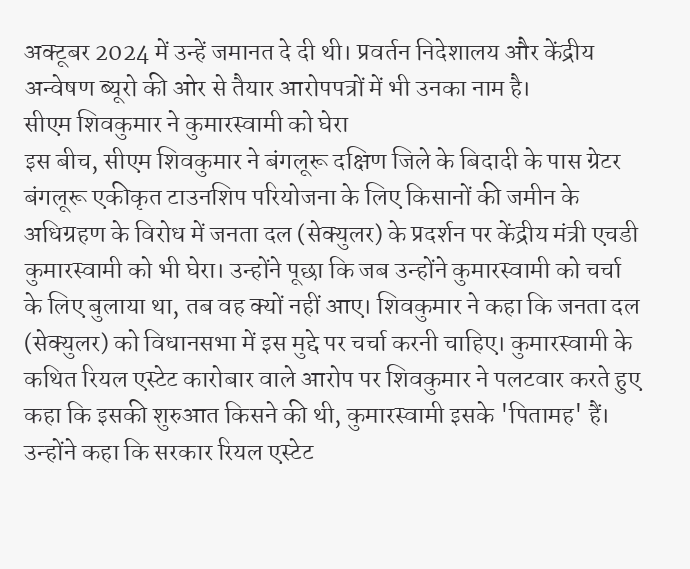अक्टूबर 2024 में उन्हें जमानत दे दी थी। प्रवर्तन निदेशालय और केंद्रीय अन्वेषण ब्यूरो की ओर से तैयार आरोपपत्रों में भी उनका नाम है।
सीएम शिवकुमार ने कुमारस्वामी को घेरा
इस बीच, सीएम शिवकुमार ने बंगलूरू दक्षिण जिले के बिदादी के पास ग्रेटर बंगलूरू एकीकृत टाउनशिप परियोजना के लिए किसानों की जमीन के अधिग्रहण के विरोध में जनता दल (सेक्युलर) के प्रदर्शन पर केंद्रीय मंत्री एचडी कुमारस्वामी को भी घेरा। उन्होंने पूछा कि जब उन्होंने कुमारस्वामी को चर्चा के लिए बुलाया था, तब वह क्यों नहीं आए। शिवकुमार ने कहा कि जनता दल (सेक्युलर) को विधानसभा में इस मुद्दे पर चर्चा करनी चाहिए। कुमारस्वामी के कथित रियल एस्टेट कारोबार वाले आरोप पर शिवकुमार ने पलटवार करते हुए कहा कि इसकी शुरुआत किसने की थी, कुमारस्वामी इसके 'पितामह' हैं। उन्होंने कहा कि सरकार रियल एस्टेट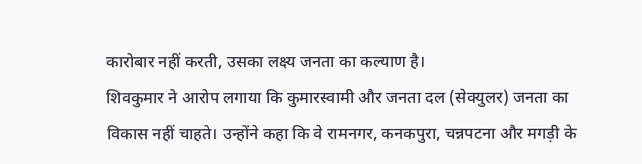कारोबार नहीं करती, उसका लक्ष्य जनता का कल्याण है।
शिवकुमार ने आरोप लगाया कि कुमारस्वामी और जनता दल (सेक्युलर) जनता का विकास नहीं चाहते। उन्होंने कहा कि वे रामनगर, कनकपुरा, चन्नपटना और मगड़ी के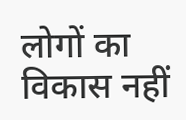लोगों का विकास नहीं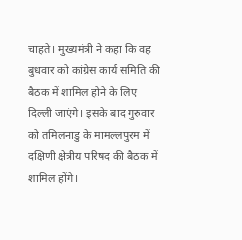चाहते। मुख्यमंत्री ने कहा कि वह बुधवार को कांग्रेस कार्य समिति की बैठक में शामिल होने के लिए दिल्ली जाएंगे। इसके बाद गुरुवार को तमिलनाडु के मामल्लपुरम में दक्षिणी क्षेत्रीय परिषद की बैठक में शामिल होंगे।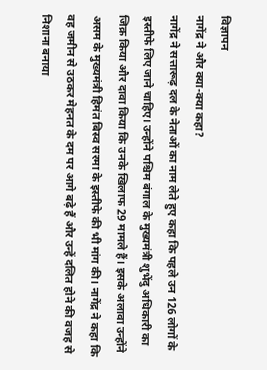विज्ञापन
नागेंद्र ने और क्या-क्या कहा?
नागेंद्र ने सत्तारूढ़ दल के नेताओं का नाम लेते हुए कहा कि पहले उन 126 लोगों के इस्तीफे लिए जाने चाहिए। उन्होंने पश्चिम बंगाल के मुख्यमंत्री शुभेंदु अधिकारी का जिक्र किया और दावा किया कि उनके खिलाफ 29 मामले हैं। इसके अलावा उन्होंने असम के मुख्यमंत्री हिमंत बिस्व सरमा के इस्तीफे की भी मांग की। नागेंद्र ने कहा कि वह जमीन से उठकर मेहनत के दम पर आगे बढ़े हैं और उन्हें दलित होने की वजह से निशाना बनाया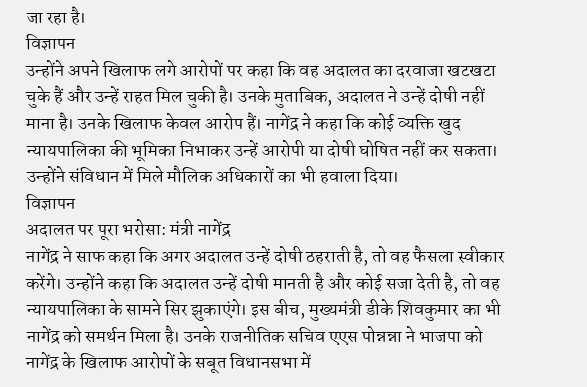जा रहा है।
विज्ञापन
उन्होंने अपने खिलाफ लगे आरोपों पर कहा कि वह अदालत का दरवाजा खटखटा चुके हैं और उन्हें राहत मिल चुकी है। उनके मुताबिक, अदालत ने उन्हें दोषी नहीं माना है। उनके खिलाफ केवल आरोप हैं। नागेंद्र ने कहा कि कोई व्यक्ति खुद न्यायपालिका की भूमिका निभाकर उन्हें आरोपी या दोषी घोषित नहीं कर सकता। उन्होंने संविधान में मिले मौलिक अधिकारों का भी हवाला दिया।
विज्ञापन
अदालत पर पूरा भरोसा: मंत्री नागेंद्र
नागेंद्र ने साफ कहा कि अगर अदालत उन्हें दोषी ठहराती है, तो वह फैसला स्वीकार करेंगे। उन्होंने कहा कि अदालत उन्हें दोषी मानती है और कोई सजा देती है, तो वह न्यायपालिका के सामने सिर झुकाएंगे। इस बीच, मुख्यमंत्री डीके शिवकुमार का भी नागेंद्र को समर्थन मिला है। उनके राजनीतिक सचिव एएस पोन्नन्ना ने भाजपा को नागेंद्र के खिलाफ आरोपों के सबूत विधानसभा में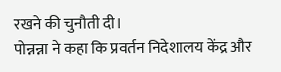रखने की चुनौती दी।
पोन्नन्ना ने कहा कि प्रवर्तन निदेशालय केंद्र और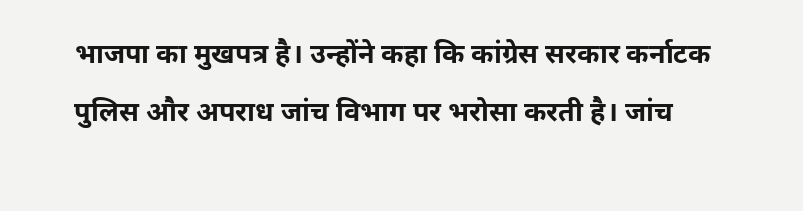भाजपा का मुखपत्र है। उन्होंने कहा कि कांग्रेस सरकार कर्नाटक पुलिस और अपराध जांच विभाग पर भरोसा करती है। जांच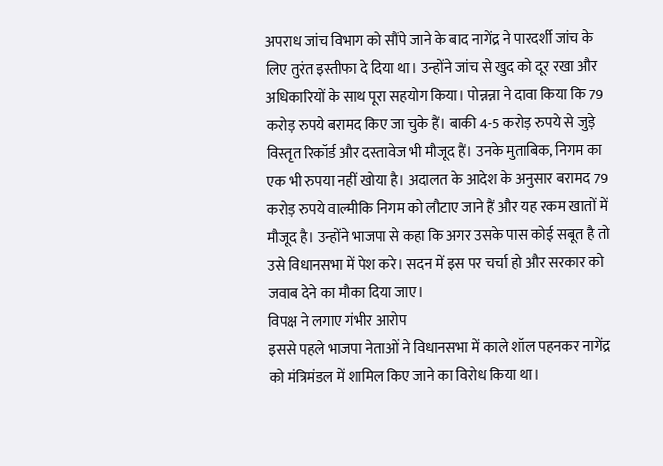अपराध जांच विभाग को सौंपे जाने के बाद नागेंद्र ने पारदर्शी जांच के लिए तुरंत इस्तीफा दे दिया था। उन्होंने जांच से खुद को दूर रखा और अधिकारियों के साथ पूरा सहयोग किया। पोन्नन्ना ने दावा किया कि 79 करोड़ रुपये बरामद किए जा चुके हैं। बाकी 4-5 करोड़ रुपये से जुड़े विस्तृत रिकॉर्ड और दस्तावेज भी मौजूद हैं। उनके मुताबिक, निगम का एक भी रुपया नहीं खोया है। अदालत के आदेश के अनुसार बरामद 79 करोड़ रुपये वाल्मीकि निगम को लौटाए जाने हैं और यह रकम खातों में मौजूद है। उन्होंने भाजपा से कहा कि अगर उसके पास कोई सबूत है तो उसे विधानसभा में पेश करे। सदन में इस पर चर्चा हो और सरकार को जवाब देने का मौका दिया जाए।
विपक्ष ने लगाए गंभीर आरोप
इससे पहले भाजपा नेताओं ने विधानसभा में काले शॉल पहनकर नागेंद्र को मंत्रिमंडल में शामिल किए जाने का विरोध किया था।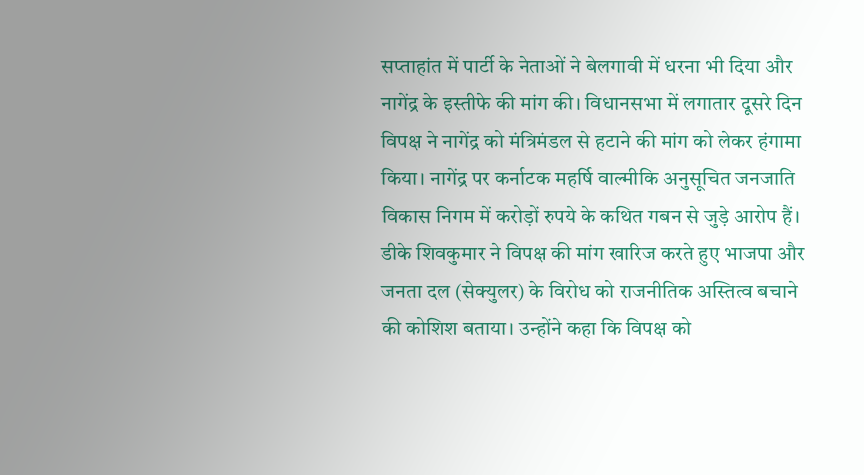सप्ताहांत में पार्टी के नेताओं ने बेलगावी में धरना भी दिया और नागेंद्र के इस्तीफे की मांग की। विधानसभा में लगातार दूसरे दिन विपक्ष ने नागेंद्र को मंत्रिमंडल से हटाने की मांग को लेकर हंगामा किया। नागेंद्र पर कर्नाटक महर्षि वाल्मीकि अनुसूचित जनजाति विकास निगम में करोड़ों रुपये के कथित गबन से जुड़े आरोप हैं।
डीके शिवकुमार ने विपक्ष की मांग खारिज करते हुए भाजपा और जनता दल (सेक्युलर) के विरोध को राजनीतिक अस्तित्व बचाने की कोशिश बताया। उन्होंने कहा कि विपक्ष को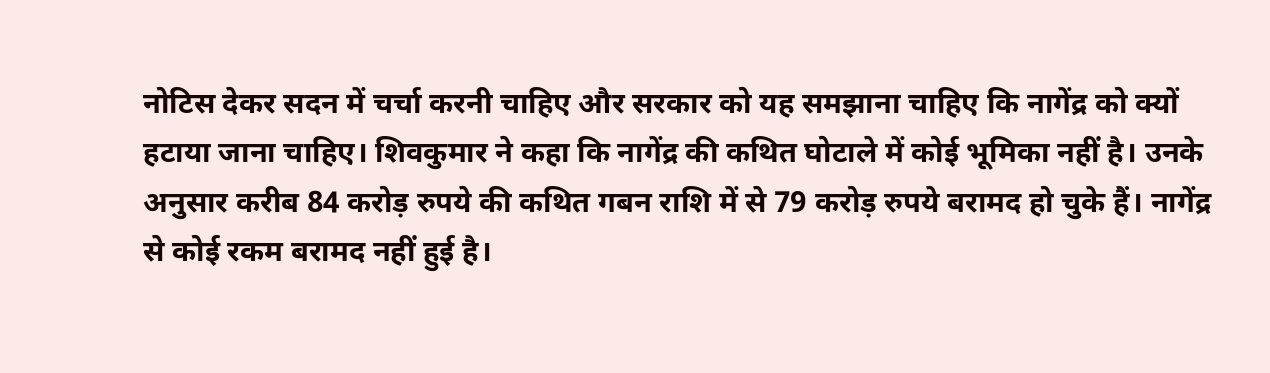नोटिस देकर सदन में चर्चा करनी चाहिए और सरकार को यह समझाना चाहिए कि नागेंद्र को क्यों हटाया जाना चाहिए। शिवकुमार ने कहा कि नागेंद्र की कथित घोटाले में कोई भूमिका नहीं है। उनके अनुसार करीब 84 करोड़ रुपये की कथित गबन राशि में से 79 करोड़ रुपये बरामद हो चुके हैं। नागेंद्र से कोई रकम बरामद नहीं हुई है।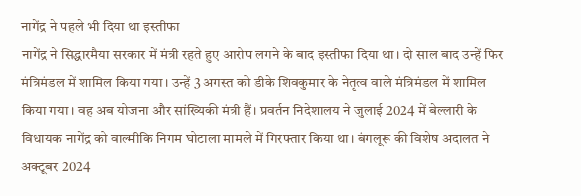नागेंद्र ने पहले भी दिया था इस्तीफा
नागेंद्र ने सिद्धारमैया सरकार में मंत्री रहते हुए आरोप लगने के बाद इस्तीफा दिया था। दो साल बाद उन्हें फिर मंत्रिमंडल में शामिल किया गया। उन्हें 3 अगस्त को डीके शिवकुमार के नेतृत्व वाले मंत्रिमंडल में शामिल किया गया। वह अब योजना और सांख्यिकी मंत्री हैं। प्रवर्तन निदेशालय ने जुलाई 2024 में बेल्लारी के विधायक नागेंद्र को वाल्मीकि निगम घोटाला मामले में गिरफ्तार किया था। बंगलूरू की विशेष अदालत ने अक्टूबर 2024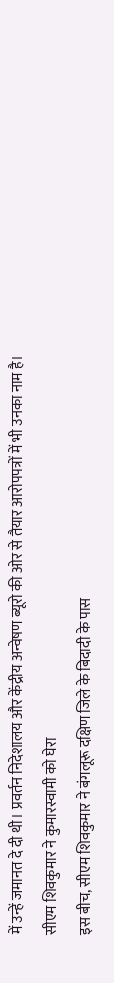में उन्हें जमानत दे दी थी। प्रवर्तन निदेशालय और केंद्रीय अन्वेषण ब्यूरो की ओर से तैयार आरोपपत्रों में भी उनका नाम है।
सीएम शिवकुमार ने कुमारस्वामी को घेरा
इस बीच, सीएम शिवकुमार ने बंगलूरू दक्षिण जिले के बिदादी के पास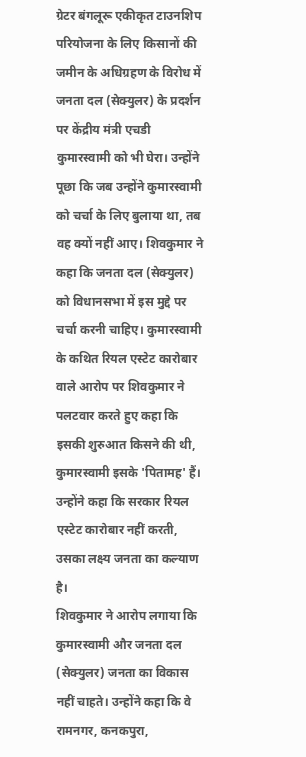ग्रेटर बंगलूरू एकीकृत टाउनशिप परियोजना के लिए किसानों की जमीन के अधिग्रहण के विरोध में जनता दल (सेक्युलर) के प्रदर्शन पर केंद्रीय मंत्री एचडी कुमारस्वामी को भी घेरा। उन्होंने पूछा कि जब उन्होंने कुमारस्वामी को चर्चा के लिए बुलाया था, तब वह क्यों नहीं आए। शिवकुमार ने कहा कि जनता दल (सेक्युलर) को विधानसभा में इस मुद्दे पर चर्चा करनी चाहिए। कुमारस्वामी के कथित रियल एस्टेट कारोबार वाले आरोप पर शिवकुमार ने पलटवार करते हुए कहा कि इसकी शुरुआत किसने की थी, कुमारस्वामी इसके 'पितामह' हैं। उन्होंने कहा कि सरकार रियल एस्टेट कारोबार नहीं करती, उसका लक्ष्य जनता का कल्याण है।
शिवकुमार ने आरोप लगाया कि कुमारस्वामी और जनता दल (सेक्युलर) जनता का विकास नहीं चाहते। उन्होंने कहा कि वे रामनगर, कनकपुरा,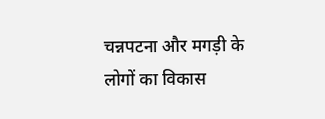चन्नपटना और मगड़ी के लोगों का विकास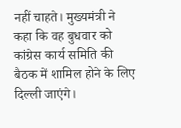नहीं चाहते। मुख्यमंत्री ने कहा कि वह बुधवार को कांग्रेस कार्य समिति की बैठक में शामिल होने के लिए दिल्ली जाएंगे।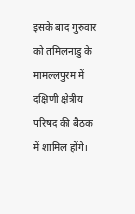इसके बाद गुरुवार को तमिलनाडु के मामल्लपुरम में दक्षिणी क्षेत्रीय परिषद की बैठक में शामिल होंगे।